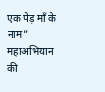एक पेड़ माँ के नाम” महाअभियान की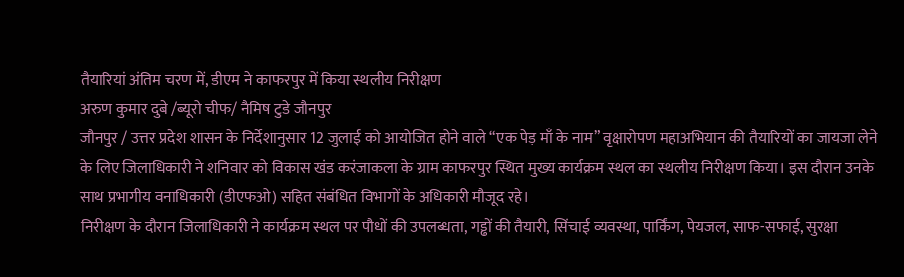तैयारियां अंतिम चरण में, डीएम ने काफरपुर में किया स्थलीय निरीक्षण
अरुण कुमार दुबे /ब्यूरो चीफ/ नैमिष टुडे जौनपुर
जौनपुर / उत्तर प्रदेश शासन के निर्देशानुसार 12 जुलाई को आयोजित होने वाले “एक पेड़ माँ के नाम” वृक्षारोपण महाअभियान की तैयारियों का जायजा लेने के लिए जिलाधिकारी ने शनिवार को विकास खंड करंजाकला के ग्राम काफरपुर स्थित मुख्य कार्यक्रम स्थल का स्थलीय निरीक्षण किया। इस दौरान उनके साथ प्रभागीय वनाधिकारी (डीएफओ) सहित संबंधित विभागों के अधिकारी मौजूद रहे।
निरीक्षण के दौरान जिलाधिकारी ने कार्यक्रम स्थल पर पौधों की उपलब्धता, गड्ढों की तैयारी, सिंचाई व्यवस्था, पार्किंग, पेयजल, साफ-सफाई, सुरक्षा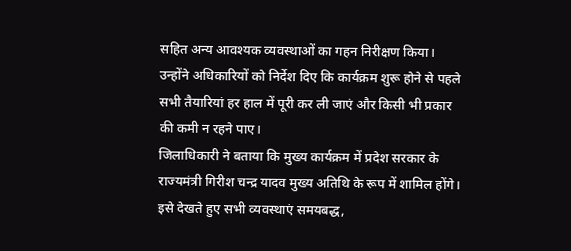सहित अन्य आवश्यक व्यवस्थाओं का गहन निरीक्षण किया। उन्होंने अधिकारियों को निर्देश दिए कि कार्यक्रम शुरू होने से पहले सभी तैयारियां हर हाल में पूरी कर ली जाएं और किसी भी प्रकार की कमी न रहने पाए।
जिलाधिकारी ने बताया कि मुख्य कार्यक्रम में प्रदेश सरकार के राज्यमंत्री गिरीश चन्द्र यादव मुख्य अतिथि के रूप में शामिल होंगे। इसे देखते हुए सभी व्यवस्थाएं समयबद्ध,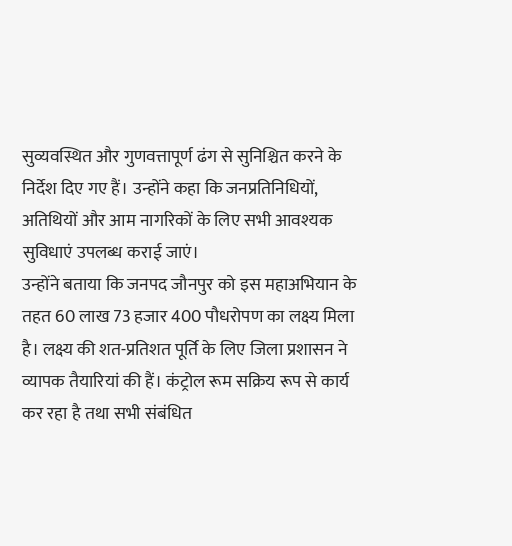सुव्यवस्थित और गुणवत्तापूर्ण ढंग से सुनिश्चित करने के निर्देश दिए गए हैं। उन्होंने कहा कि जनप्रतिनिधियों, अतिथियों और आम नागरिकों के लिए सभी आवश्यक सुविधाएं उपलब्ध कराई जाएं।
उन्होंने बताया कि जनपद जौनपुर को इस महाअभियान के तहत 60 लाख 73 हजार 400 पौधरोपण का लक्ष्य मिला है। लक्ष्य की शत-प्रतिशत पूर्ति के लिए जिला प्रशासन ने व्यापक तैयारियां की हैं। कंट्रोल रूम सक्रिय रूप से कार्य कर रहा है तथा सभी संबंधित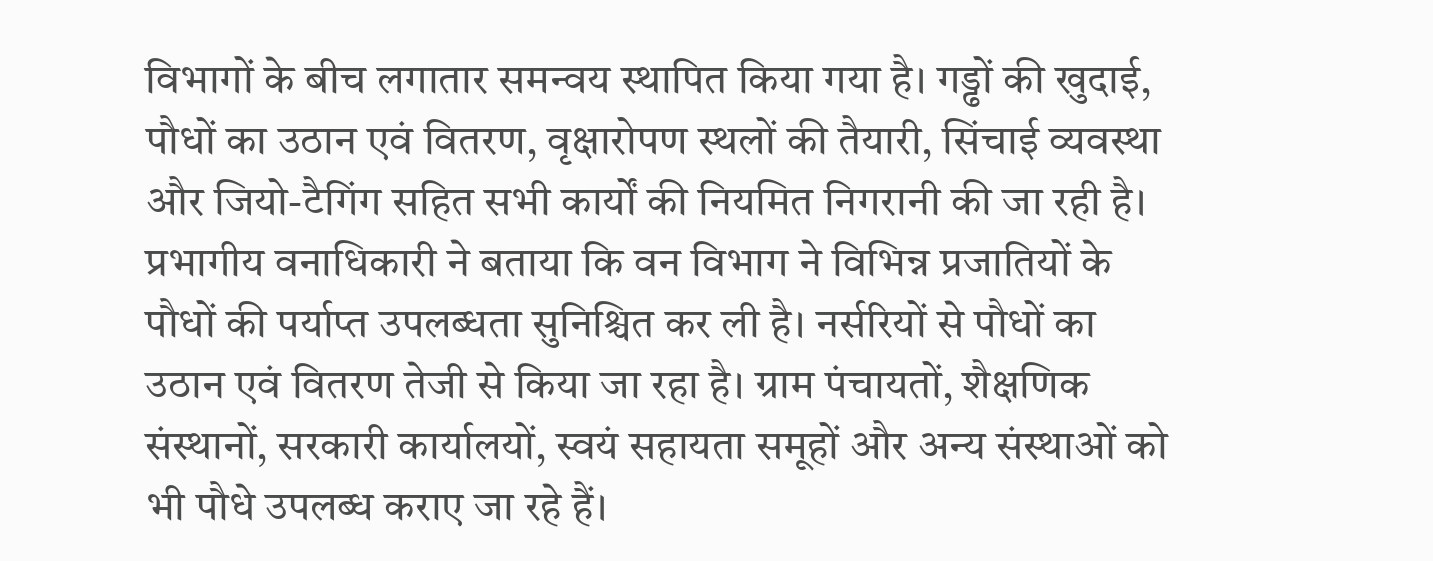विभागों के बीच लगातार समन्वय स्थापित किया गया है। गड्ढों की खुदाई, पौधों का उठान एवं वितरण, वृक्षारोपण स्थलों की तैयारी, सिंचाई व्यवस्था और जियो-टैगिंग सहित सभी कार्यों की नियमित निगरानी की जा रही है।
प्रभागीय वनाधिकारी ने बताया कि वन विभाग ने विभिन्न प्रजातियों के पौधों की पर्याप्त उपलब्धता सुनिश्चित कर ली है। नर्सरियों से पौधों का उठान एवं वितरण तेजी से किया जा रहा है। ग्राम पंचायतों, शैक्षणिक संस्थानों, सरकारी कार्यालयों, स्वयं सहायता समूहों और अन्य संस्थाओं को भी पौधे उपलब्ध कराए जा रहे हैं।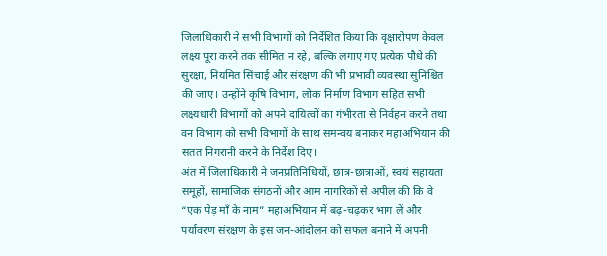जिलाधिकारी ने सभी विभागों को निर्देशित किया कि वृक्षारोपण केवल लक्ष्य पूरा करने तक सीमित न रहे, बल्कि लगाए गए प्रत्येक पौधे की सुरक्षा, नियमित सिंचाई और संरक्षण की भी प्रभावी व्यवस्था सुनिश्चित की जाए। उन्होंने कृषि विभाग, लोक निर्माण विभाग सहित सभी लक्ष्यधारी विभागों को अपने दायित्वों का गंभीरता से निर्वहन करने तथा वन विभाग को सभी विभागों के साथ समन्वय बनाकर महाअभियान की सतत निगरानी करने के निर्देश दिए।
अंत में जिलाधिकारी ने जनप्रतिनिधियों, छात्र-छात्राओं, स्वयं सहायता समूहों, सामाजिक संगठनों और आम नागरिकों से अपील की कि वे “एक पेड़ माँ के नाम” महाअभियान में बढ़-चढ़कर भाग लें और पर्यावरण संरक्षण के इस जन-आंदोलन को सफल बनाने में अपनी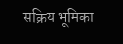सक्रिय भूमिका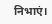निभाएं।